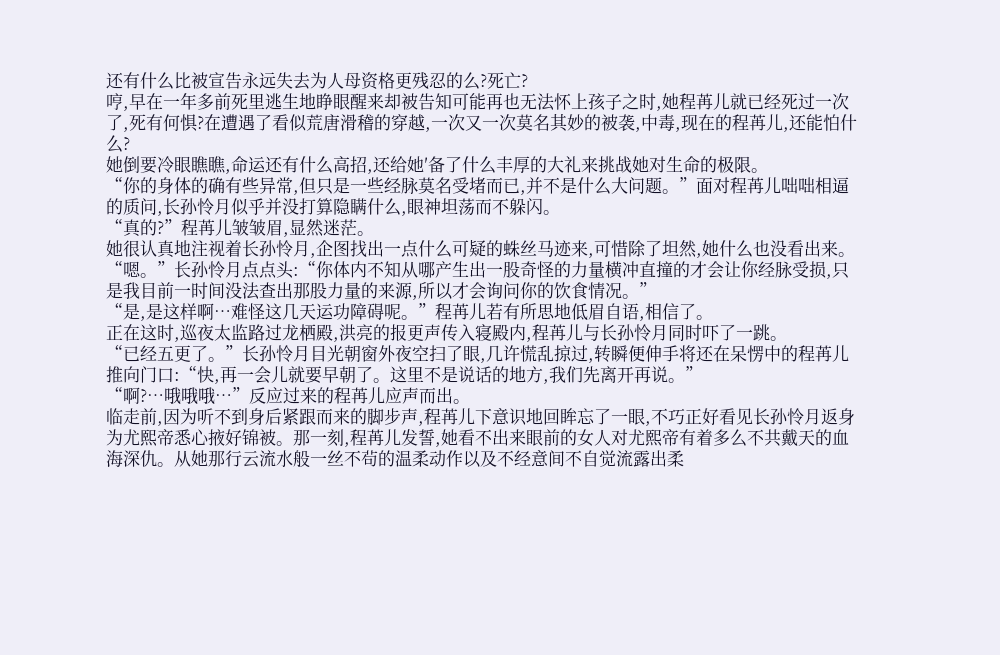还有什么比被宣告永远失去为人母资格更残忍的么?死亡?
哼,早在一年多前死里逃生地睁眼醒来却被告知可能再也无法怀上孩子之时,她程苒儿就已经死过一次了,死有何惧?在遭遇了看似荒唐滑稽的穿越,一次又一次莫名其妙的被袭,中毒,现在的程苒儿,还能怕什么?
她倒要冷眼瞧瞧,命运还有什么高招,还给她′备了什么丰厚的大礼来挑战她对生命的极限。
“你的身体的确有些异常,但只是一些经脉莫名受堵而已,并不是什么大问题。”面对程苒儿咄咄相逼的质问,长孙怜月似乎并没打算隐瞒什么,眼神坦荡而不躲闪。
“真的?”程苒儿皱皱眉,显然迷茫。
她很认真地注视着长孙怜月,企图找出一点什么可疑的蛛丝马迹来,可惜除了坦然,她什么也没看出来。
“嗯。”长孙怜月点点头:“你体内不知从哪产生出一股奇怪的力量横冲直撞的才会让你经脉受损,只是我目前一时间没法查出那股力量的来源,所以才会询问你的饮食情况。”
“是,是这样啊…难怪这几天运功障碍呢。”程苒儿若有所思地低眉自语,相信了。
正在这时,巡夜太监路过龙栖殿,洪亮的报更声传入寝殿内,程苒儿与长孙怜月同时吓了一跳。
“已经五更了。”长孙怜月目光朝窗外夜空扫了眼,几许慌乱掠过,转瞬便伸手将还在呆愣中的程苒儿推向门口:“快,再一会儿就要早朝了。这里不是说话的地方,我们先离开再说。”
“啊?…哦哦哦…”反应过来的程苒儿应声而出。
临走前,因为听不到身后紧跟而来的脚步声,程苒儿下意识地回眸忘了一眼,不巧正好看见长孙怜月返身为尤熙帝悉心掖好锦被。那一刻,程苒儿发誓,她看不出来眼前的女人对尤熙帝有着多么不共戴天的血海深仇。从她那行云流水般一丝不茍的温柔动作以及不经意间不自觉流露出柔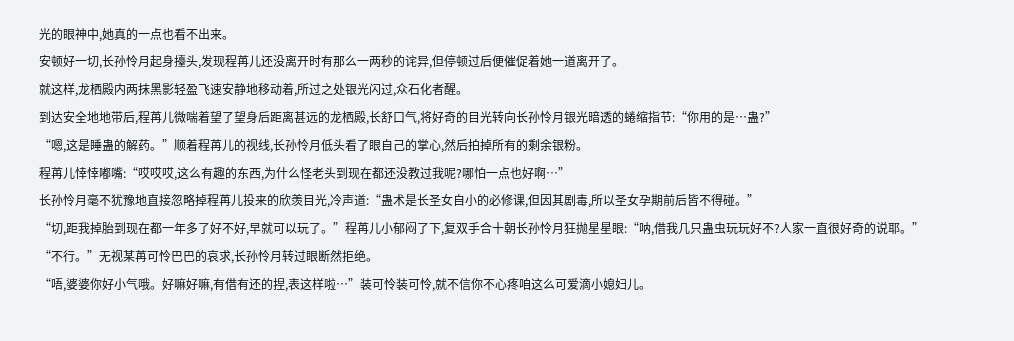光的眼神中,她真的一点也看不出来。
安顿好一切,长孙怜月起身擡头,发现程苒儿还没离开时有那么一两秒的诧异,但停顿过后便催促着她一道离开了。
就这样,龙栖殿内两抹黑影轻盈飞速安静地移动着,所过之处银光闪过,众石化者醒。
到达安全地地带后,程苒儿微喘着望了望身后距离甚远的龙栖殿,长舒口气,将好奇的目光转向长孙怜月银光暗透的蜷缩指节:“你用的是…蛊?”
“嗯,这是睡蛊的解药。”顺着程苒儿的视线,长孙怜月低头看了眼自己的掌心,然后拍掉所有的剩余银粉。
程苒儿悻悻嘟嘴:“哎哎哎,这么有趣的东西,为什么怪老头到现在都还没教过我呢?哪怕一点也好啊…”
长孙怜月毫不犹豫地直接忽略掉程苒儿投来的欣羡目光,冷声道:“蛊术是长圣女自小的必修课,但因其剧毒,所以圣女孕期前后皆不得碰。”
“切,距我掉胎到现在都一年多了好不好,早就可以玩了。”程苒儿小郁闷了下,复双手合十朝长孙怜月狂抛星星眼:“呐,借我几只蛊虫玩玩好不?人家一直很好奇的说耶。”
“不行。”无视某苒可怜巴巴的哀求,长孙怜月转过眼断然拒绝。
“唔,婆婆你好小气哦。好嘛好嘛,有借有还的捏,表这样啦…”装可怜装可怜,就不信你不心疼咱这么可爱滴小媳妇儿。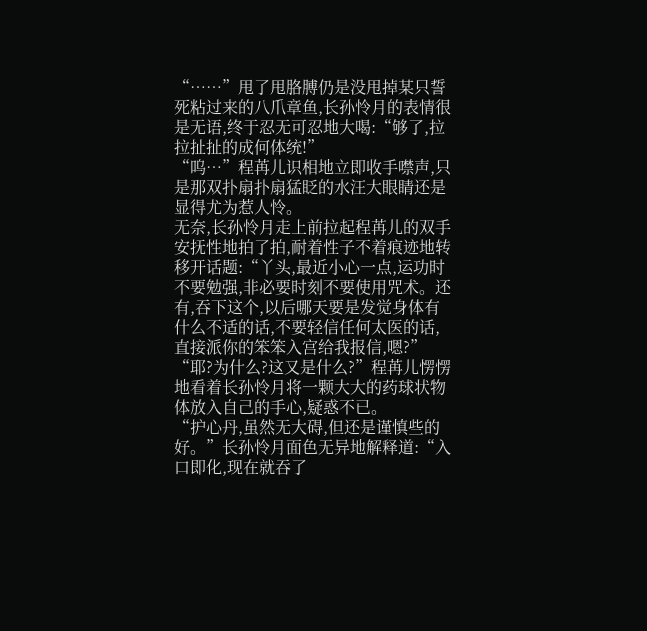“……”甩了甩胳膊仍是没甩掉某只誓死粘过来的八爪章鱼,长孙怜月的表情很是无语,终于忍无可忍地大喝:“够了,拉拉扯扯的成何体统!”
“呜…”程苒儿识相地立即收手噤声,只是那双扑扇扑扇猛眨的水汪大眼睛还是显得尤为惹人怜。
无奈,长孙怜月走上前拉起程苒儿的双手安抚性地拍了拍,耐着性子不着痕迹地转移开话题:“丫头,最近小心一点,运功时不要勉强,非必要时刻不要使用咒术。还有,吞下这个,以后哪天要是发觉身体有什么不适的话,不要轻信任何太医的话,直接派你的笨笨入宫给我报信,嗯?”
“耶?为什么?这又是什么?”程苒儿愣愣地看着长孙怜月将一颗大大的药球状物体放入自己的手心,疑惑不已。
“护心丹,虽然无大碍,但还是谨慎些的好。”长孙怜月面色无异地解释道:“入口即化,现在就吞了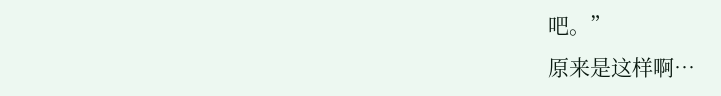吧。”
原来是这样啊…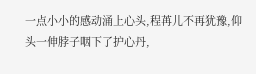一点小小的感动涌上心头,程苒儿不再犹豫,仰头一伸脖子咽下了护心丹,